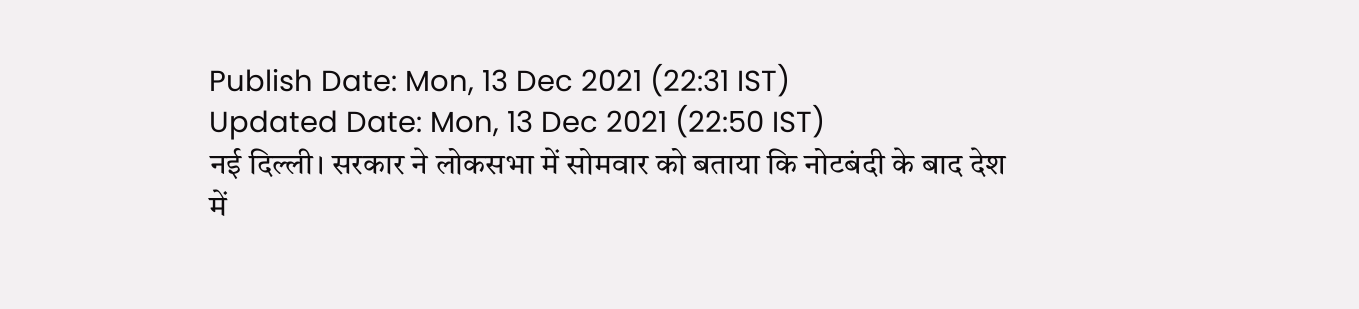Publish Date: Mon, 13 Dec 2021 (22:31 IST)
Updated Date: Mon, 13 Dec 2021 (22:50 IST)
नई दिल्ली। सरकार ने लोकसभा में सोमवार को बताया कि नोटबंदी के बाद देश में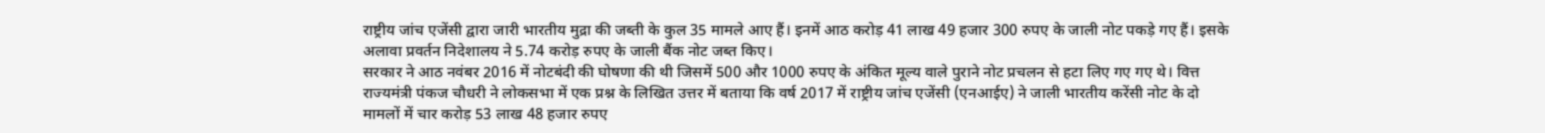राष्ट्रीय जांच एजेंसी द्वारा जारी भारतीय मुद्रा की जब्ती के कुल 35 मामले आए हैं। इनमें आठ करोड़ 41 लाख 49 हजार 300 रुपए के जाली नोट पकड़े गए हैं। इसके अलावा प्रवर्तन निदेशालय ने 5.74 करोड़ रुपए के जाली बैंक नोट जब्त किए।
सरकार ने आठ नवंबर 2016 में नोटबंदी की घोषणा की थी जिसमें 500 और 1000 रुपए के अंकित मूल्य वाले पुराने नोट प्रचलन से हटा लिए गए गए थे। वित्त राज्यमंत्री पंकज चौधरी ने लोकसभा में एक प्रश्न के लिखित उत्तर में बताया कि वर्ष 2017 में राष्ट्रीय जांच एजेंसी (एनआईए) ने जाली भारतीय करेंसी नोट के दो मामलों में चार करोड़ 53 लाख 48 हजार रुपए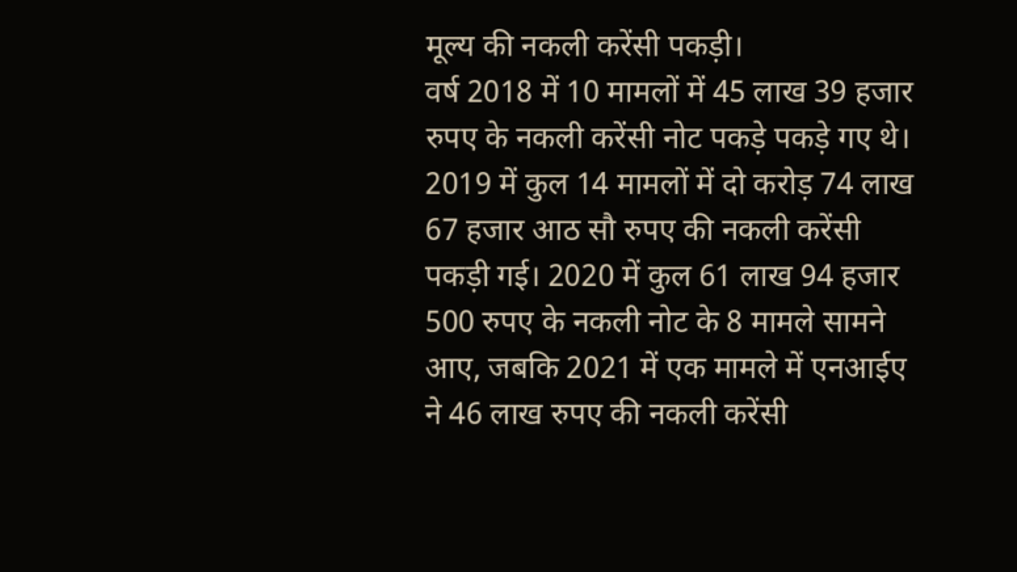मूल्य की नकली करेंसी पकड़ी।
वर्ष 2018 में 10 मामलों में 45 लाख 39 हजार रुपए के नकली करेंसी नोट पकड़े पकड़े गए थे। 2019 में कुल 14 मामलों में दो करोड़ 74 लाख 67 हजार आठ सौ रुपए की नकली करेंसी पकड़ी गई। 2020 में कुल 61 लाख 94 हजार 500 रुपए के नकली नोट के 8 मामले सामने आए, जबकि 2021 में एक मामले में एनआईए ने 46 लाख रुपए की नकली करेंसी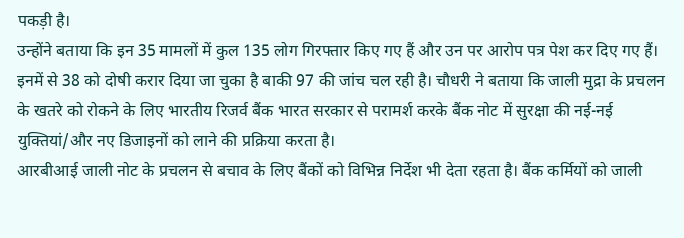पकड़ी है।
उन्होंने बताया कि इन 35 मामलों में कुल 135 लोग गिरफ्तार किए गए हैं और उन पर आरोप पत्र पेश कर दिए गए हैं। इनमें से 38 को दोषी करार दिया जा चुका है बाकी 97 की जांच चल रही है। चौधरी ने बताया कि जाली मुद्रा के प्रचलन के खतरे को रोकने के लिए भारतीय रिजर्व बैंक भारत सरकार से परामर्श करके बैंक नोट में सुरक्षा की नई-नई युक्तियां/और नए डिजाइनों को लाने की प्रक्रिया करता है।
आरबीआई जाली नोट के प्रचलन से बचाव के लिए बैंकों को विभिन्न निर्देश भी देता रहता है। बैंक कर्मियों को जाली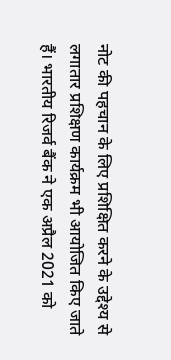नोट की पहचान के लिए प्रशिक्षित करने के उद्देश्य से लगातार प्रशिक्षण कार्यक्रम भी आयोजित किए जाते हैं। भारतीय रिजर्व बैंक ने एक अप्रैल 2021 को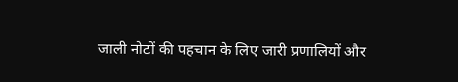जाली नोटों की पहचान के लिए जारी प्रणालियों और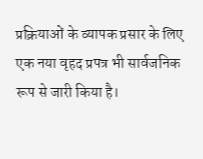प्रक्रियाओं के व्यापक प्रसार के लिए एक नया वृहद प्रपत्र भी सार्वजनिक रूप से जारी किया है।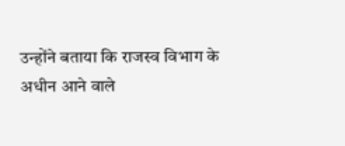उन्होंने बताया कि राजस्व विभाग के अधीन आने वाले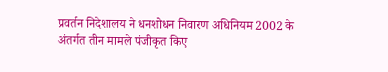प्रवर्तन निदेशालय ने धनशोधन निवारण अधिनियम 2002 के अंतर्गत तीन मामले पंजीकृत किए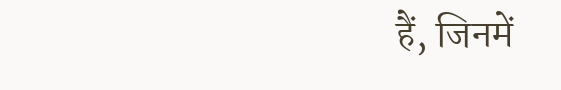हैं, जिनमें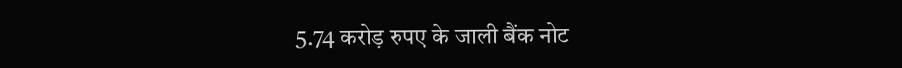5.74 करोड़ रुपए के जाली बैंक नोट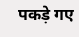पकड़े गए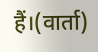हैं।(वार्ता)